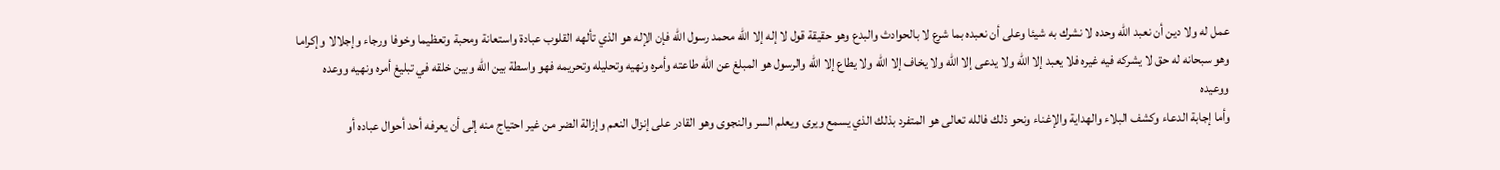عمل له ولا دين أن نعبد الله وحده لا نشرك به شيئا وعلى أن نعبده بما شرع لا بالحوادث والبدع وهو حقيقة قول لا إله إلا الله محمد رسول الله فإن الإله هو الذي تألهه القلوب عبادة واستعانة ومحبة وتعظيما وخوفا ورجاء وإجلالا وإكراما وهو سبحانه له حق لا يشركه فيه غيره فلا يعبد إلا الله ولا يدعى إلا الله ولا يخاف إلا الله ولا يطاع إلا الله والرسول هو المبلغ عن الله طاعته وأمره ونهيه وتحليله وتحريمه فهو واسطة بين الله وبين خلقه في تبليغ أمره ونهيه ووعده ووعيده
وأما إجابة الدعاء وكشف البلاء والهداية والإغناء ونحو ذلك فالله تعالى هو المتفرد بذلك الذي يسمع ويرى ويعلم السر والنجوى وهو القادر على إنزال النعم وإزالة الضر من غير احتياج منه إلى أن يعرفه أحد أحوال عباده أو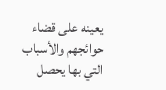يعينه على قضاء حوائجهم والأسباب التي بها يحصل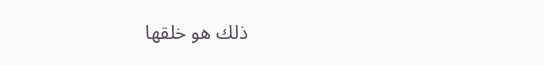ذلك هو خلقها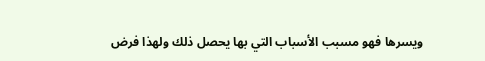ويسرها فهو مسبب الأسباب التي بها يحصل ذلك ولهذا فرض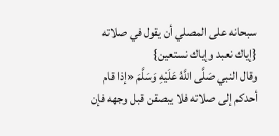سبحانه على المصلي أن يقول في صلاته {إياك نعبد وإياك نستعين}
وقال النبي صَلَّى اللَّهُ عَلَيْهِ وَسَلَّمَ «إذا قام أحدكم إلى صلاته فلا يبصقن قبل وجهه فإن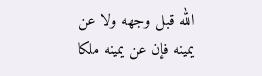الله قبل وجهه ولا عن يمينه فإن عن يمينه ملكا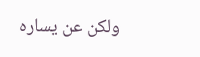ولكن عن يساره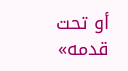أو تحت قدمه»